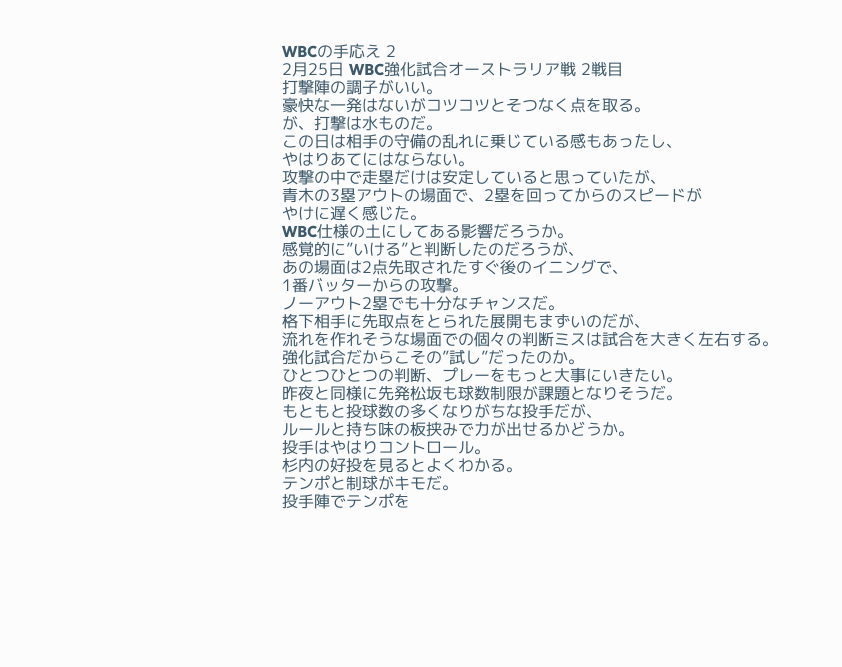WBCの手応え 2
2月25日 WBC強化試合オーストラリア戦 2戦目
打撃陣の調子がいい。
豪快な一発はないがコツコツとそつなく点を取る。
が、打撃は水ものだ。
この日は相手の守備の乱れに乗じている感もあったし、
やはりあてにはならない。
攻撃の中で走塁だけは安定していると思っていたが、
青木の3塁アウトの場面で、2塁を回ってからのスピードが
やけに遅く感じた。
WBC仕様の土にしてある影響だろうか。
感覚的に”いける”と判断したのだろうが、
あの場面は2点先取されたすぐ後のイニングで、
1番バッターからの攻撃。
ノーアウト2塁でも十分なチャンスだ。
格下相手に先取点をとられた展開もまずいのだが、
流れを作れそうな場面での個々の判断ミスは試合を大きく左右する。
強化試合だからこその”試し”だったのか。
ひとつひとつの判断、プレーをもっと大事にいきたい。
昨夜と同様に先発松坂も球数制限が課題となりそうだ。
もともと投球数の多くなりがちな投手だが、
ルールと持ち味の板挟みで力が出せるかどうか。
投手はやはりコントロール。
杉内の好投を見るとよくわかる。
テンポと制球がキモだ。
投手陣でテンポを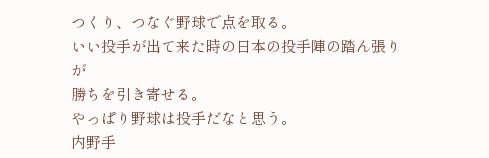つくり、つなぐ野球で点を取る。
いい投手が出て来た時の日本の投手陣の踏ん張りが
勝ちを引き寄せる。
やっぱり野球は投手だなと思う。
内野手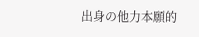出身の他力本願的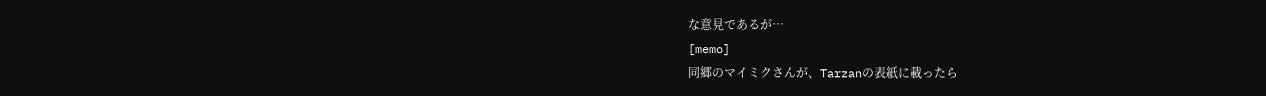な意見であるが…
[memo]
同郷のマイミクさんが、Tarzanの表紙に載ったら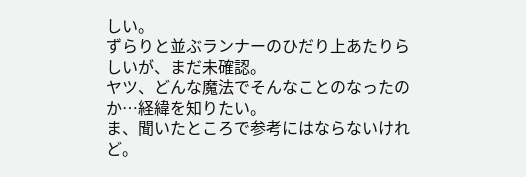しい。
ずらりと並ぶランナーのひだり上あたりらしいが、まだ未確認。
ヤツ、どんな魔法でそんなことのなったのか…経緯を知りたい。
ま、聞いたところで参考にはならないけれど。